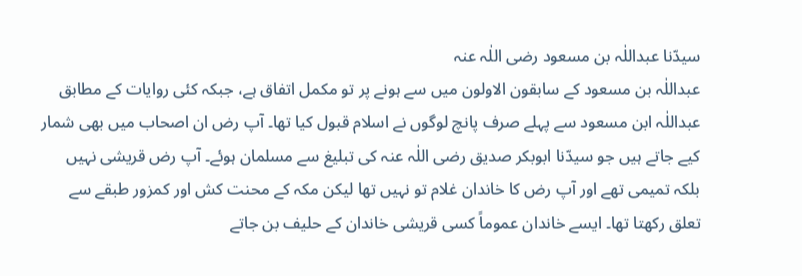سیدّنا عبداللٰہ بن مسعود رضی اللٰہ عنہ
عبداللٰہ بن مسعود کے سابقون الاولون میں سے ہونے پر تو مکمل اتفاق ہے، جبکہ کئی روایات کے مطابق عبداللٰہ ابن مسعود سے پہلے صرف پانچ لوگوں نے اسلام قبول کیا تھا۔ آپ رض ان اصحاب میں بھی شمار کیے جاتے ہیں جو سیدّنا ابوبکر صدیق رضی اللٰہ عنہ کی تبلیغ سے مسلمان ہوئے۔ آپ رض قریشی نہیں بلکہ تمیمی تھے اور آپ رض کا خاندان غلام تو نہیں تھا لیکن مکہ کے محنت کش اور کمزور طبقے سے تعلق رکھتا تھا۔ ایسے خاندان عموماً کسی قریشی خاندان کے حلیف بن جاتے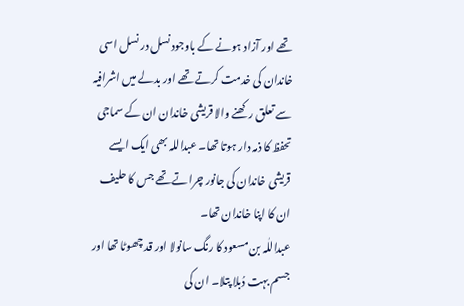تھے اور آزاد ہونے کے باوجود نسل در نسل اسی خاندان کی خدمت کرتے تھے اور بدلے میں اشرافیہ سے تعلق رکھنے والا قریشی خاندان ان کے سماجی تحفظ کا ذمہ دار ہوتا تھا۔ عبداللہ بھی ایک ایسے قریشی خاندان کی جانور چراتے تھے جس کا حلیف ان کا اپنا خاندان تھا۔
عبداللٰہ بن مسعود کا رنگ سانولا اور قد چھوٹا تھا اور جسم بہت دُبلا پتلا۔ ان کی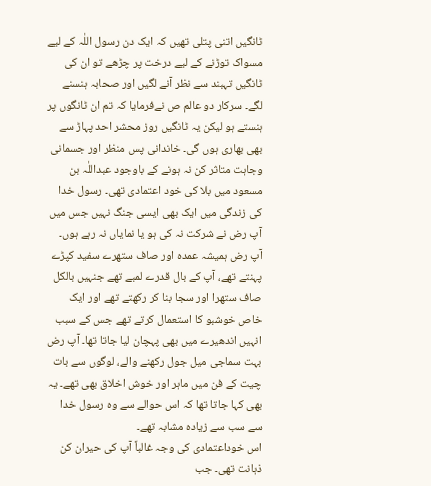ٹانگیں اتنی پتلی تھیں کہ ایک دن رسول اللٰہ کے لیے مسواک توڑنے کے لیے درخت پر چڑھے تو ان کی ٹانگیں تہبند سے نظر آنے لگیں اور صحابہ ہنسنے لگے۔ سرکار دو عالم ص نےفرمایا کہ تم ان ٹانگوں پر ہنستے ہو لیکن یہ ٹانگیں روز محشر احد پہاڑ سے بھی بھاری ہوں گی۔ خاندانی پس منظر اور جسمانی وجاہت متاثر کن نہ ہونے کے باوجود عبداللٰہ بن مسعود میں بلا کی خود اعتمادی تھی۔ رسول خدا کی زندگی میں ایک بھی ایسی جنگ نہیں جس میں آپ رض نے شرکت نہ کی ہو یا نمایاں نہ رہے ہوں۔ آپ رض ہمیشہ عمدہ اور صاف ستھرے سفید کپڑے پہنتے تھے، آپ کے بال قدرے لمبے تھے جنہیں بالکل صاف ستھرا اور سجا بنا کر رکھتے تھے اور ایک خاص خوشبو کا استعمال کرتے تھے جس کے سبب انہیں اندھیرے میں بھی پہچان لیا جاتا تھا۔ آپ رض بہت سماجی میل جول رکھنے والے، لوگوں سے بات چیت کے فن میں ماہر اور خوش اخلاق بھی تھے۔ یہ بھی کہا جاتا تھا کہ اس حوالے سے وہ رسول خدا سے سب سے زیادہ مشابہ تھے۔
اس خوداعتمادی کی وجہ غالباً آپ کی حیران کن ذہانت تھی۔ جب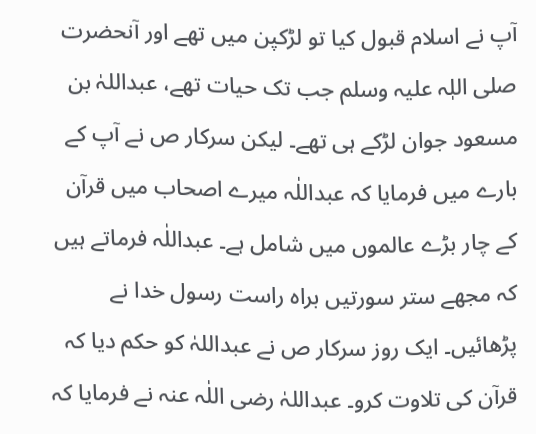آپ نے اسلام قبول کیا تو لڑکپن میں تھے اور آنحضرت صلی اللٖہ علیہ وسلم جب تک حیات تھے، عبداللہٰ بن مسعود جوان لڑکے ہی تھے۔ لیکن سرکار ص نے آپ کے بارے میں فرمایا کہ عبداللٰہ میرے اصحاب میں قرآن کے چار بڑے عالموں میں شامل ہے۔ عبداللٰہ فرماتے ہیں کہ مجھے ستر سورتیں براہ راست رسول خدا نے پڑھائیں۔ ایک روز سرکار ص نے عبداللہٰ کو حکم دیا کہ قرآن کی تلاوت کرو۔ عبداللہٰ رضی اللٰہ عنہ نے فرمایا کہ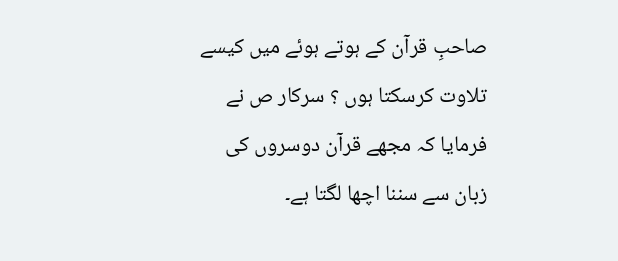صاحبِ قرآن کے ہوتے ہوئے میں کیسے تلاوت کرسکتا ہوں ؟ سرکار ص نے فرمایا کہ مجھے قرآن دوسروں کی زبان سے سننا اچھا لگتا ہے۔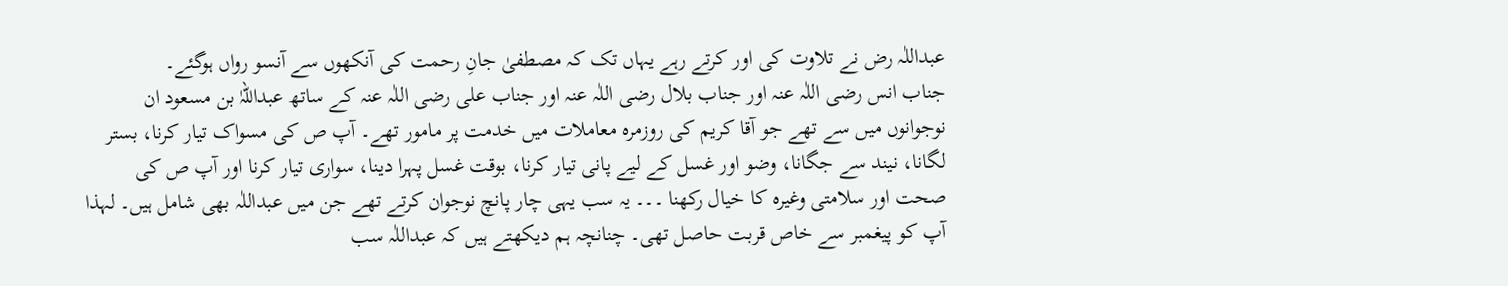عبداللٰہ رض نے تلاوت کی اور کرتے رہے یہاں تک کہ مصطفیٰ جانِ رحمت کی آنکھوں سے آنسو رواں ہوگئے۔
جناب انس رضی اللٰہ عنہ اور جناب بلال رضی اللٰہ عنہ اور جناب علی رضی اللٰہ عنہ کے ساتھ عبداللہٰ بن مسعود ان نوجوانوں میں سے تھے جو آقا کریم کی روزمرہ معاملات میں خدمت پر مامور تھے۔ آپ ص کی مسواک تیار کرنا، بستر لگانا، نیند سے جگانا، وضو اور غسل کے لیے پانی تیار کرنا، بوقت غسل پہرا دینا، سواری تیار کرنا اور آپ ص کی صحت اور سلامتی وغیرہ کا خیال رکھنا ۔۔۔ یہ سب یہی چار پانچ نوجوان کرتے تھے جن میں عبداللٰہ بھی شامل ہیں۔ لہذا آپ کو پیغمبر سے خاص قربت حاصل تھی۔ چنانچہ ہم دیکھتے ہیں کہ عبداللٰہ سب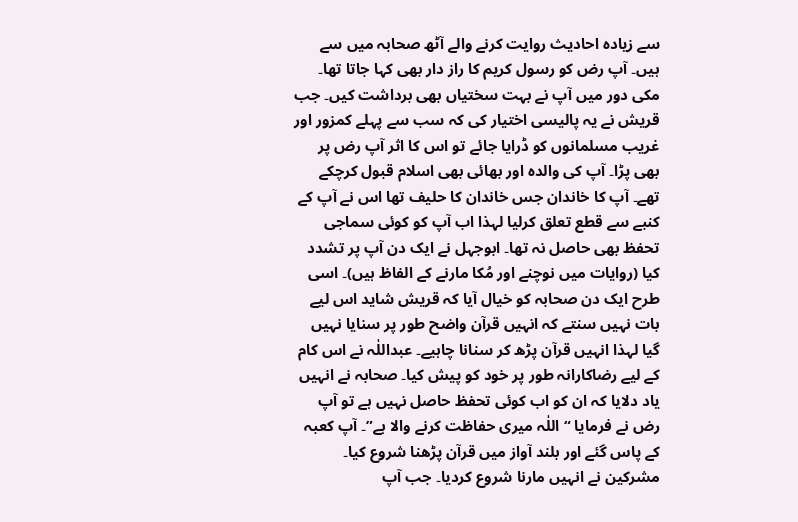سے زیادہ احادیث روایت کرنے والے آٹھ صحابہ میں سے ہیں۔ آپ رض کو رسول کریم کا راز دار بھی کہا جاتا تھا۔
مکی دور میں آپ نے بہت سختیاں بھی برداشت کیں۔ جب قریش نے یہ پالیسی اختیار کی کہ سب سے پہلے کمزور اور غریب مسلمانوں کو ڈرایا جائے تو اس کا اثر آپ رض پر بھی پڑا۔ آپ کی والدہ اور بھائی بھی اسلام قبول کرچکے تھے۔ آپ کا خاندان جس خاندان کا حلیف تھا اس نے آپ کے کنبے سے قطع تعلق کرلیا لہذا اب آپ کو کوئی سماجی تحفظ بھی حاصل نہ تھا۔ ابوجہل نے ایک دن آپ پر تشدد کیا (روایات میں نوچنے اور مُکا مارنے کے الفاظ ہیں)۔ اسی طرح ایک دن صحابہ کو خیال آیا کہ قریش شاید اس لیے بات نہیں سنتے کہ انہیں قرآن واضح طور پر سنایا نہیں گیا لہذا انہیں قرآن پڑھ کر سنانا چاہیے۔ عبداللٰہ نے اس کام کے لیے رضاکارانہ طور پر خود کو پیش کیا۔ صحابہ نے انہیں یاد دلایا کہ ان کو اب کوئی تحفظ حاصل نہیں ہے تو آپ رض نے فرمایا “اللٰہ میری حفاظت کرنے والا ہے”۔ آپ کعبہ کے پاس گئے اور بلند آواز میں قرآن پڑھنا شروع کیا۔ مشرکین نے انہیں مارنا شروع کردیا۔ جب آپ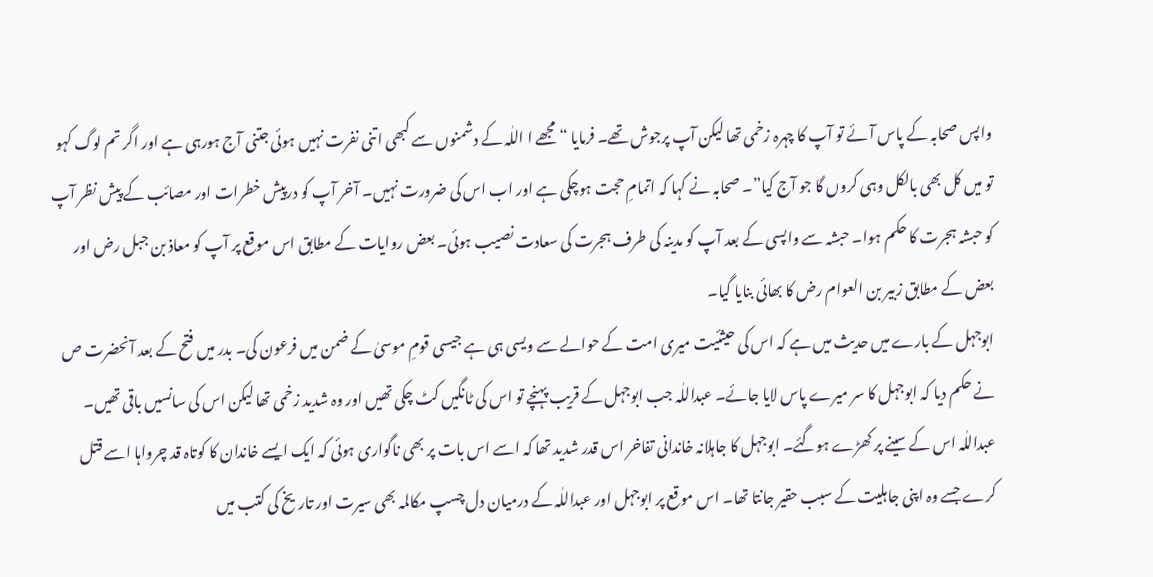واپس صحابہ کے پاس آئے تو آپ کا چہرہ زخمی تھا لیکن آپ پرجوش تھے۔ فرمایا “مجھے ا اللٰہ کے دشمنوں سے کبھی اتنی نفرت نہیں ہوئی جتنی آج ہورہی ہے اور اگر تم لوگ کہو تو میں کل بھی بالکل وہی کروں گا جو آج کیا”۔ صحابہ نے کہا کہ اتمامِ حجت ہوچکی ہے اور اب اس کی ضرورت نہیں۔ آخر آپ کو درپیش خطرات اور مصائب کے پیش نظر آپ کو حبشہ ہجرت کا حکم ہوا۔ حبشہ سے واپسی کے بعد آپ کو مدینہ کی طرف ہجرت کی سعادت نصیب ہوئی۔ بعض روایات کے مطابق اس موقع پر آپ کو معاذ بن جبل رض اور بعض کے مطابق زبیر بن العوام رض کا بھائی بنایا گیا۔
ابوجہل کے بارے میں حدیث میں ہے کہ اس کی حیثئیت میری امت کے حوالے سے ویسی ہی ہے جیسی قومِ موسیٰ کے ضمن میں فرعون کی۔ بدر میں فتح کے بعد آنحضرت ص نے حکم دیا کہ ابوجہل کا سر میرے پاس لایا جائے۔ عبداللٰہ جب ابوجہل کے قریب پہنچے تو اس کی ٹانگیں کٹ چکی تھیں اور وہ شدید زخمی تھا لیکن اس کی سانسیں باقی تھیں۔ عبداللٰہ اس کے سینے پر کھڑے ہوگئے۔ ابوجہل کا جاہلانہ خاندانی تفاخر اس قدر شدید تھا کہ اسے اس بات پر بھی ناگواری ہوئی کہ ایک ایسے خاندان کا کوتاہ قد چرواہا اسے قتل کرے جسے وہ اپنی جاہلیت کے سبب حقیر جانتا تھا۔ اس موقع پر ابوجہل اور عبداللٰہ کے درمیان دل چسپ مکالمہ بھی سیرت اور تاریخ کی کتب میں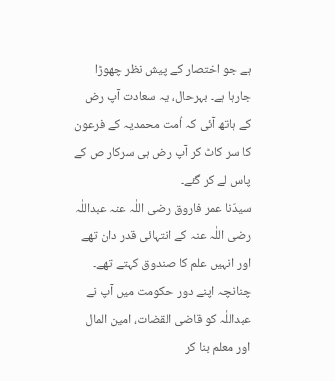ہے جو اختصار کے پیش نظر چھوڑا جارہا ہے۔ بہرحال، یہ سعادت آپ رض کے ہاتھ آئی کہ اُمت محمدیہ کے فرعون کا سر کاٹ کر آپ رض ہی سرکار ص کے پاس لے کر گئے۔
سیدّنا عمر فاروق رضی اللٰہ عنہ عبداللٰہ رضی اللٰہ عنہ کے انتہائی قدر دان تھے اور انہیں علم کا صندوق کہتے تھے۔ چنانچہ اپنے دور حکومت میں آپ نے عبداللٰہ کو قاضی القضات، امین المال اور معلم بنا کر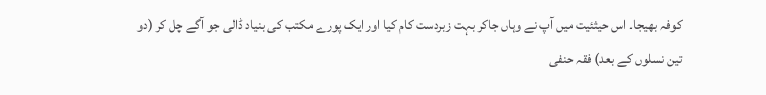کوفہ بھیجا۔ اس حیثئیت میں آپ نے وہاں جاکر بہت زبردست کام کیا اور ایک پورے مکتب کی بنیاد ڈالی جو آگے چل کر (دو تین نسلوں کے بعد) فقہ حنفی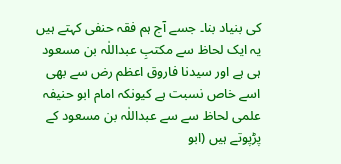کی بنیاد بنا۔ جسے آج ہم فقہ حنفی کہتے ہیں یہ ایک لحاظ سے مکتبِ عبداللٰہ بن مسعود ہی ہے اور سیدنا فاروق اعظم رض سے بھی اسے خاص نسبت ہے کیونکہ امام ابو حنیفہ علمی لحاظ سے سے عبداللٰہ بن مسعود کے پڑپوتے ہیں (ابو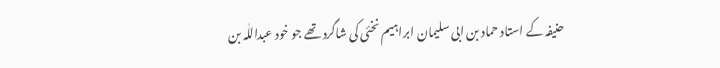حنیفہ کے استاد حماد بن ابی سلیمان ابراہیم نخئی کی شاگرد تھے جو خود عبداللٰہ بن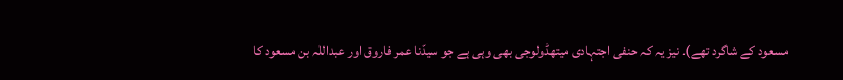مسعود کے شاگرد تھے)۔ نیز یہ کہ حنفی اجتہادی میتھڈولوجی بھی وہی ہے جو سیدّنا عمر فاروق اور عبداللٰہ بن مسعود کا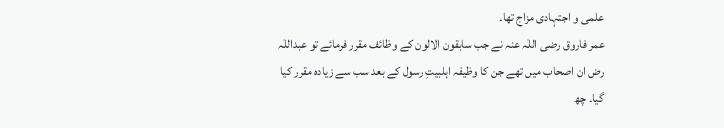علمی و اجتہادی مزاج تھا۔
عمر فاروق رضی اللٰہ عنہ نے جب سابقون الالون کے وظائف مقرر فرمائے تو عبداللٰہ رض ان اصحاب میں تھے جن کا وظیفہ اہلبیتِ رسول کے بعد سب سے زیادہ مقرر کیا گیا۔ چھ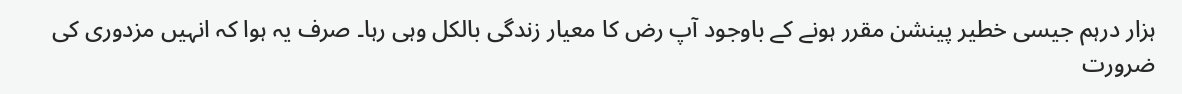ہزار درہم جیسی خطیر پینشن مقرر ہونے کے باوجود آپ رض کا معیار زندگی بالکل وہی رہا۔ صرف یہ ہوا کہ انہیں مزدوری کی ضرورت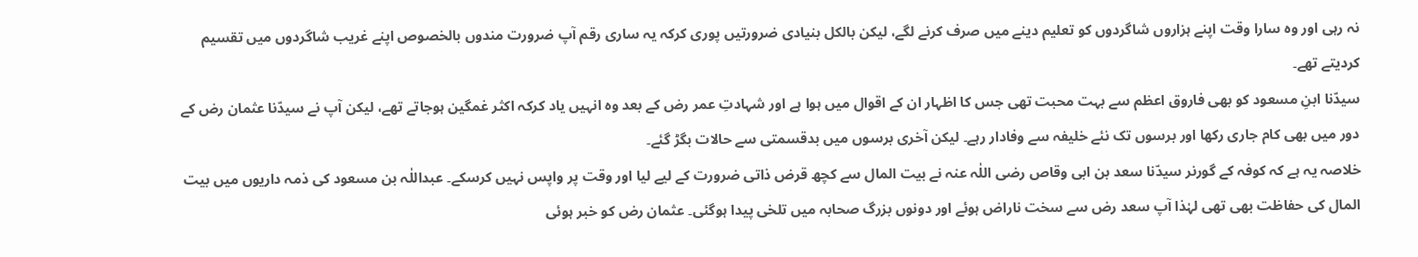نہ رہی اور وہ سارا وقت اپنے ہزاروں شاگردوں کو تعلیم دینے میں صرف کرنے لگے، لیکن بالکل بنیادی ضرورتیں پوری کرکہ یہ ساری رقم آپ ضرورت مندوں بالخصوص اپنے غریب شاگردوں میں تقسیم کردیتے تھے۔
سیدّنا ابنِ مسعود کو بھی فاروق اعظم سے بہت محبت تھی جس کا اظہار ان کے اقوال میں ہوا ہے اور شہادتِ عمر رض کے بعد وہ انہیں یاد کرکہ اکثر غمگین ہوجاتے تھے، لیکن آپ نے سیدّنا عثمان رض کے دور میں بھی کام جاری رکھا اور برسوں تک نئے خلیفہ سے وفادار رہے۔ لیکن آخری برسوں میں بدقسمتی سے حالات بگڑ گئے۔
خلاصہ یہ ہے کہ کوفہ کے گورنر سیدّنا سعد بن ابی وقاص رضی اللٰہ عنہ نے بیت المال سے کچھ قرض ذاتی ضرورت کے لیے لیا اور وقت پر واپس نہیں کرسکے۔ عبداللٰہ بن مسعود کی ذمہ داریوں میں بیت المال کی حفاظت بھی تھی لہٰذا آپ سعد رض سے سخت ناراض ہوئے اور دونوں بزرگ صحابہ میں تلخی پیدا ہوگئی۔ عثمان رض کو خبر ہوئی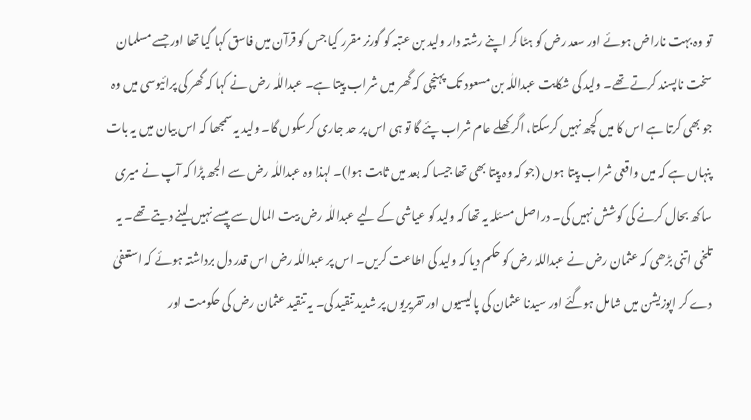تو وہ بہت ناراض ہوئے اور سعد رض کو ہٹا کر اپنے رشتہ دار ولید بن عتبہ کو گورنر مقرر کیا جس کو قرآن میں فاسق کہا گیا تھا اور جسے مسلمان سخت ناپسند کرتے تھے۔ ولید کی شکایت عبداللٰہ بن مسعود تک پہنچی کہ گھر میں شراب پیتا ہے۔ عبداللٰہ رض نے کہا کہ گھر کی پرائیوسی میں وہ جو بھی کرتا ہے اس کا میں کچھ نہیں کرسکتا، اگر کھلے عام شراب پئے گا تو ہی اس پر حد جاری کرسکوں گا۔ ولید یہ سمجھا کہ اس بیان میں یہ بات پنہاں ہے کہ میں واقعی شراب پیتا ہوں (جو کہ وہ پیتا بھی تھا جیسا کہ بعد میں ثابت ہوا)۔ لہذا وہ عبداللٰہ رض سے الجھ پڑا کہ آپ نے میری ساکھ بحال کرنے کی کوشش نہیں کی۔ دراصل مسئلہ یہ تھا کہ ولید کو عیاشی کے لیے عبداللٰہ رض بیت المال سے پیسے نہیں لینے دیتے تھے۔ یہ تلخی اتنی بڑھی کہ عثمان رض نے عبداللہٰ رض کو حکم دیا کہ ولید کی اطاعت کریں۔ اس پر عبداللٰہ رض اس قدر دل برداشتہ ہوئے کہ استعفیٰ دے کر اپوزیشن میں شامل ہوگئے اور سیدنا عثمان کی پالیسیوں اور تقریریوں پر شدید تنقید کی۔ یہ تنقید عثمان رض کی حکومت اور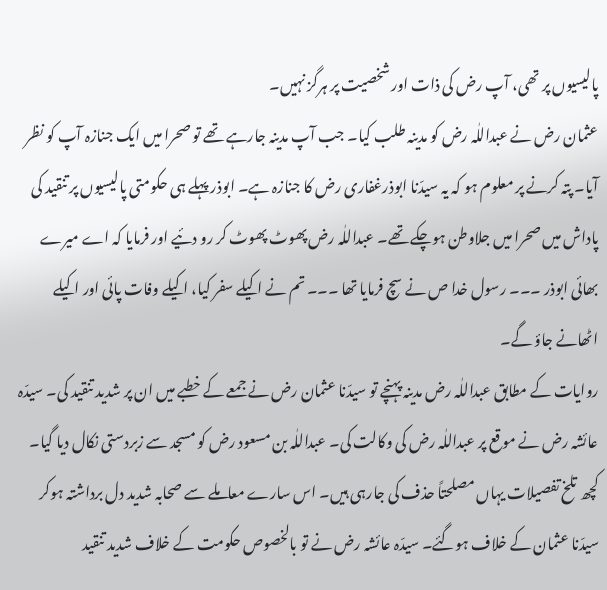پالیسیوں پر تھی، آپ رض کی ذات اور شخصیت پر ہرگز نہیں۔
عثمان رض نے عبداللٰہ رض کو مدینہ طلب کیا۔ جب آپ مدینہ جارہے تھے تو صحرا میں ایک جنازہ آپ کو نظر آیا۔ پتہ کرنے پر معلوم ہو کہ یہ سیدّنا ابوذرغفاری رض کا جنازہ ہے۔ ابوذر پہلے ہی حکومتی پالیسیوں پر تنقید کی پاداش میں صحرا میں جلاوطن ہوچکے تھے۔ عبداللٰہ رض پھوٹ پھوٹ کر رو دئیے اور فرمایا کہ اے میرے بھائی ابوذر ۔۔۔ رسول خدا ص نے سچ فرمایا تھا ۔۔۔ تم نے اکیلے سفر کیا، اکیلے وفات پائی اور اکیلے اٹھانے جاؤ گے۔
روایات کے مطابق عبداللٰہ رض مدینہ پہنچے تو سیدّنا عثمان رض نے جمعے کے خطبے میں ان پر شدید تنقید کی۔ سیدّہ عائشہ رض نے موقع پر عبداللٰہ رض کی وکالت کی۔ عبداللٰہ بن مسعود رض کو مسجد سے زبردستی نکال دیا گیا۔ کچھ تلخ تفصیلات یہاں مصلحتاً حذف کی جارہی ہیں۔ اس سارے معاملے سے صحابہ شدید دل برداشتہ ہوکر سیدّنا عثمان کے خلاف ہوگئے۔ سیدّہ عائشہ رض نے تو بالخصوص حکومت کے خلاف شدید تنقید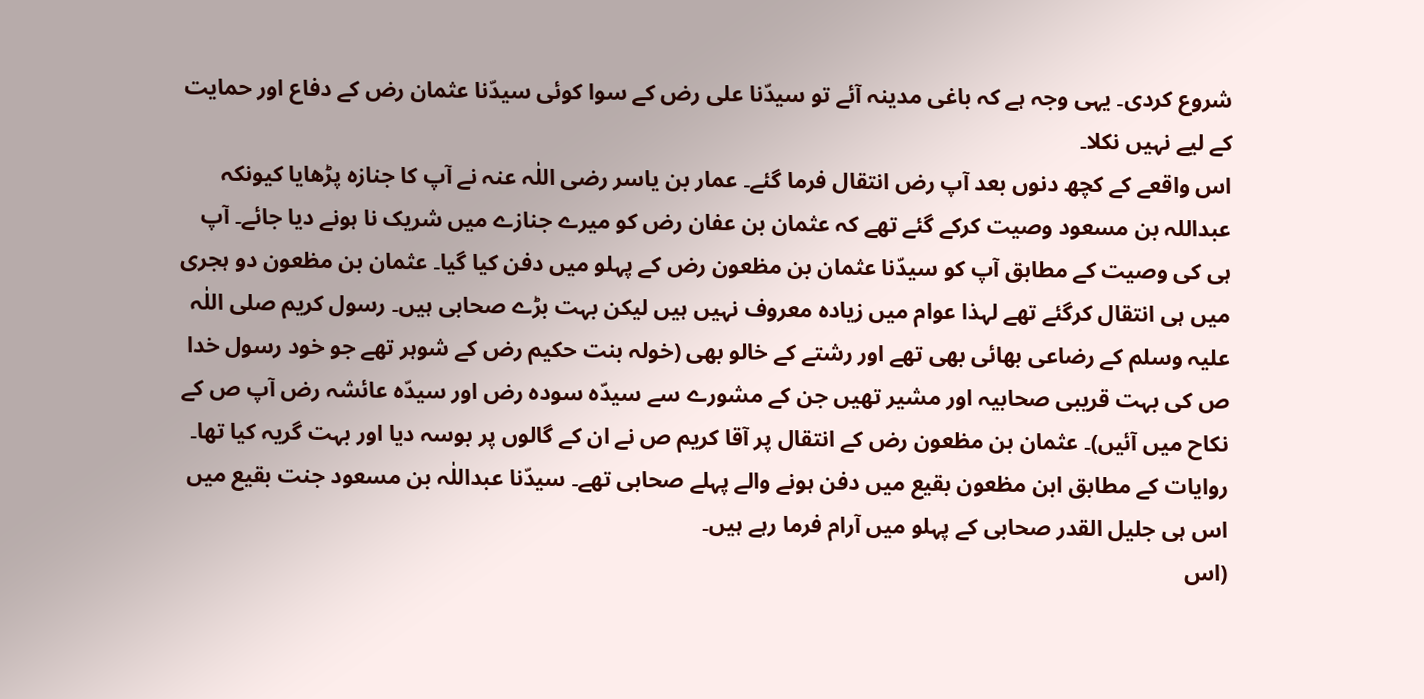شروع کردی۔ یہی وجہ ہے کہ باغی مدینہ آئے تو سیدّنا علی رض کے سوا کوئی سیدّنا عثمان رض کے دفاع اور حمایت کے لیے نہیں نکلا۔
اس واقعے کے کچھ دنوں بعد آپ رض انتقال فرما گئے۔ عمار بن یاسر رضی اللٰہ عنہ نے آپ کا جنازہ پڑھایا کیونکہ عبداللہ بن مسعود وصیت کرکے گئے تھے کہ عثمان بن عفان رض کو میرے جنازے میں شریک نا ہونے دیا جائے۔ آپ ہی کی وصیت کے مطابق آپ کو سیدّنا عثمان بن مظعون رض کے پہلو میں دفن کیا گیا۔ عثمان بن مظعون دو ہجری میں ہی انتقال کرگئے تھے لہذا عوام میں زیادہ معروف نہیں ہیں لیکن بہت بڑے صحابی ہیں۔ رسول کریم صلی اللٰہ علیہ وسلم کے رضاعی بھائی بھی تھے اور رشتے کے خالو بھی (خولہ بنت حکیم رض کے شوہر تھے جو خود رسول خدا ص کی بہت قریبی صحابیہ اور مشیر تھیں جن کے مشورے سے سیدّہ سودہ رض اور سیدّہ عائشہ رض آپ ص کے نکاح میں آئیں)۔ عثمان بن مظعون رض کے انتقال پر آقا کریم ص نے ان کے گالوں پر بوسہ دیا اور بہت گریہ کیا تھا۔ روایات کے مطابق ابن مظعون بقیع میں دفن ہونے والے پہلے صحابی تھے۔ سیدّنا عبداللٰہ بن مسعود جنت بقیع میں اس ہی جلیل القدر صحابی کے پہلو میں آرام فرما رہے ہیں۔
(اس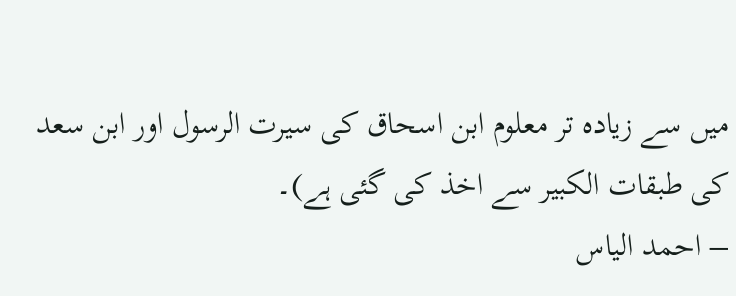میں سے زیادہ تر معلوم ابن اسحاق کی سیرت الرسول اور ابن سعد کی طبقات الکبیر سے اخذ کی گئی ہے)۔
– احمد الیاس